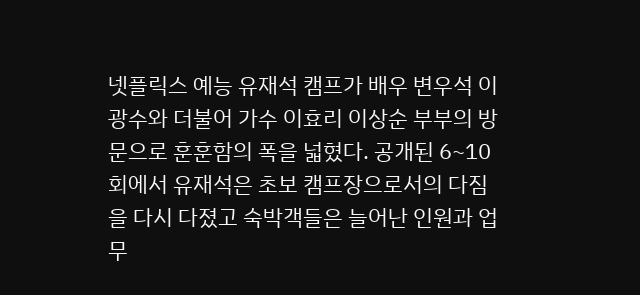넷플릭스 예능 유재석 캠프가 배우 변우석 이광수와 더불어 가수 이효리 이상순 부부의 방문으로 훈훈함의 폭을 넓혔다. 공개된 6~10회에서 유재석은 초보 캠프장으로서의 다짐을 다시 다졌고 숙박객들은 늘어난 인원과 업무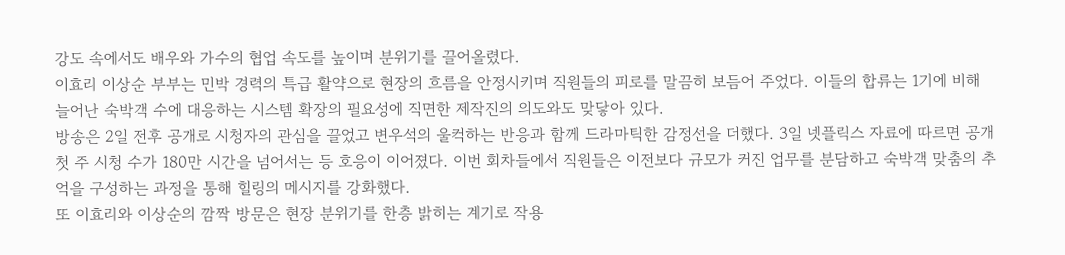강도 속에서도 배우와 가수의 협업 속도를 높이며 분위기를 끌어올렸다.
이효리 이상순 부부는 민박 경력의 특급 활약으로 현장의 흐름을 안정시키며 직원들의 피로를 말끔히 보듬어 주었다. 이들의 합류는 1기에 비해 늘어난 숙박객 수에 대응하는 시스템 확장의 필요성에 직면한 제작진의 의도와도 맞닿아 있다.
방송은 2일 전후 공개로 시청자의 관심을 끌었고 변우석의 울컥하는 반응과 함께 드라마틱한 감정선을 더했다. 3일 넷플릭스 자료에 따르면 공개 첫 주 시청 수가 180만 시간을 넘어서는 등 호응이 이어졌다. 이번 회차들에서 직원들은 이전보다 규모가 커진 업무를 분담하고 숙박객 맞춤의 추억을 구성하는 과정을 통해 힐링의 메시지를 강화했다.
또 이효리와 이상순의 깜짝 방문은 현장 분위기를 한층 밝히는 계기로 작용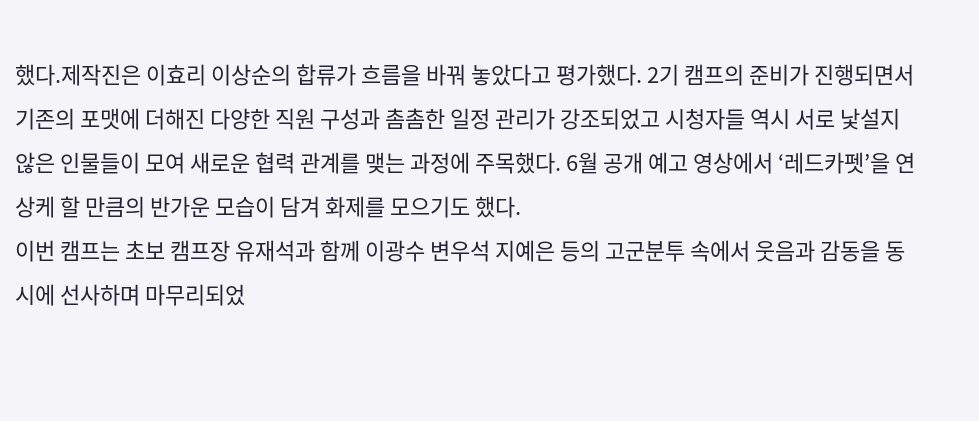했다.제작진은 이효리 이상순의 합류가 흐름을 바꿔 놓았다고 평가했다. 2기 캠프의 준비가 진행되면서 기존의 포맷에 더해진 다양한 직원 구성과 촘촘한 일정 관리가 강조되었고 시청자들 역시 서로 낯설지 않은 인물들이 모여 새로운 협력 관계를 맺는 과정에 주목했다. 6월 공개 예고 영상에서 ‘레드카펫’을 연상케 할 만큼의 반가운 모습이 담겨 화제를 모으기도 했다.
이번 캠프는 초보 캠프장 유재석과 함께 이광수 변우석 지예은 등의 고군분투 속에서 웃음과 감동을 동시에 선사하며 마무리되었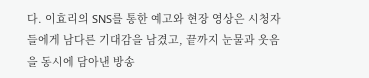다. 이효리의 SNS를 통한 예고와 현장 영상은 시청자들에게 남다른 기대감을 남겼고, 끝까지 눈물과 웃음을 동시에 담아낸 방송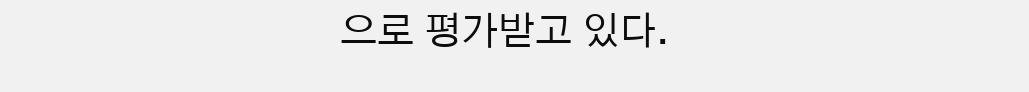으로 평가받고 있다.